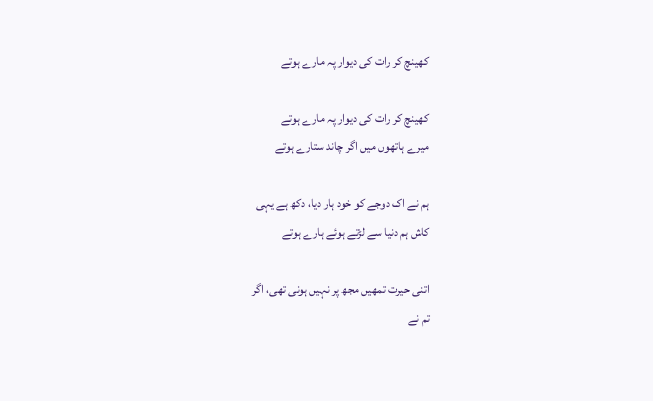کھینچ کر رات کی دیوار پہ مارے ہوتے

کھینچ کر رات کی دیوار پہ مارے ہوتے
میرے ہاتھوں میں اگر چاند ستارے ہوتے

ہم نے اک دوجے کو خود ہار دیا، دکھ ہے یہی
کاش ہم دنیا سے لڑتے ہوئے ہارے ہوتے

اتنی حیرت تمھیں مجھ پر نہیں ہونی تھی، اگر
تم نے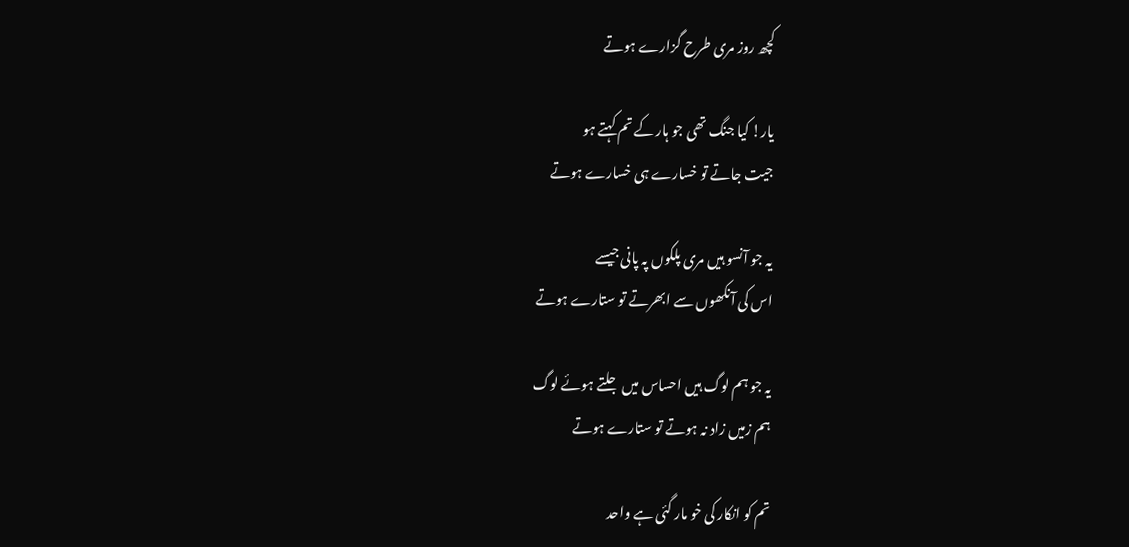کچھ روز مری طرح گزارے ہوتے

یار! کیا جنگ تھی جو ہار کے تم کہتے ہو
جیت جاتے تو خسارے ہی خسارے ہوتے

یہ جو آنسو ہیں مری پلکوں پہ پانی جیسے
اس کی آنکھوں سے ابھرتے تو ستارے ہوتے

یہ جو ہم لوگ ہیں احساس میں جلتے ہوئے لوگ
ہم زمیں زاد نہ ہوتے تو ستارے ہوتے

تم کو انکار کی خو مار گئی ہے واحد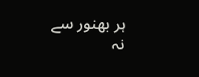ہر بھنور سے نہ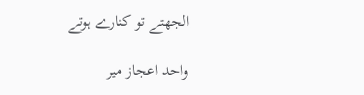الجھتے تو کنارے ہوتے

واحد اعجاز میر